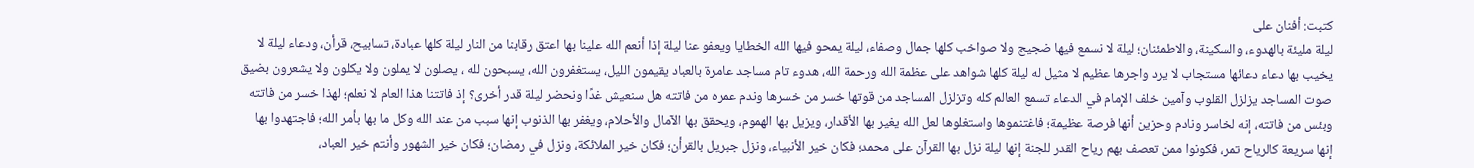كتبت: أفنان على
ليلة مليئة بالهدوء، والسكينة، والاطمئنان؛ ليلة لا نسمع فيها ضجيج ولا صواخب كلها جمال وصفاء، ليلة يمحو فيها الله الخطايا ويعفو عنا ليلة إذا أنعم الله علينا بها اعتق رقابنا من النار ليلة كلها عبادة، تسابيح، قرأن، ودعاء ليلة لا يخيب بها دعاء دعائها مستجاب لا يرد واجرها عظيم لا مثيل له ليلة كلها شواهد على عظمة الله ورحمة الله، هدوء تام مساجد عامرة بالعباد يقيمون الليل، يستغفرون الله، يسبحون لله ، يصلون لا يملون ولا يكلون ولا يشعرون بضيق صوت المساجد يزلزل القلوب وآمين خلف الإمام في الدعاء تسمع العالم كله وتزلزل المساجد من قوتها خسر من خسرها وندم عمره من فاتته هل سنعيش غدًا ونحضر ليلة قدر أخرى؟ إذ فاتتنا هذا العام لا نعلم؛ لهذا خسر من فاتته وبئس من فاتته، إنه لخاسر ونادم وحزين أنها فرصة عظيمة؛ فاغتنموها واستغلوها لعل الله يغير بها الأقدار، ويزيل بها الهموم، ويحقق بها الآمال والأحلام، ويغفر بها الذنوب إنها سبب من عند الله وكل ما بها بأمر الله؛ فاجتهدوا بها إنها سريعة كالرياح تمر، فكونوا ممن تعصف بهم رياح القدر للجنة إنها ليلة نزل بها القرآن على محمد؛ فكان خير الأنبياء، ونزل جبريل بالقرأن؛ فكان خير الملائكة، ونزل في رمضان؛ فكان خير الشهور وأنتم خير العباد،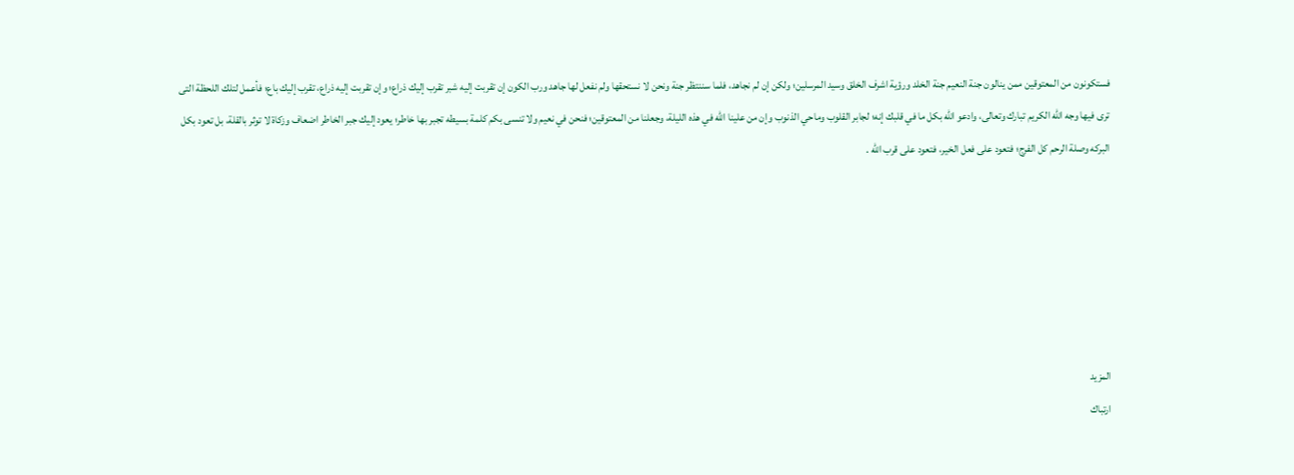فستكونون من المعتوقين ممن ينالون جنة النعيم جنة الخلد ورؤية اشرف الخلق وسيد المرسلين؛ ولكن إن لم نجاهد، فلما سننتظر جنة ونحن لا نستحقها ولم نفعل لها جاهد ورب الكون إن تقربت إليه شبر تقرب إليك ذراع؛ وإن تقربت إليه ذراع، تقرب إليك باع؛ فأعمل لتلك اللحظة التى ترى فيها وجه الله الكريم تبارك وتعالى، وادعو الله بكل ما في قلبك إنه؛ لجابر القلوب وماحي الذنوب وإن من علينا الله في هذه الليلة، وجعلنا من المعتوقين؛ فنحن في نعيم ولا تنسى بكم كلمة بسيطه تجبر بها خاطر؛ يعود إليك جبر الخاطر اضعاف وزكاة لا توثر بالقلة، بل تعود بكل البركه وصلة الرحم كل الفرج؛ فتعود على فعل الخير، فتعود على قرب الله .






المزيد
ارتباك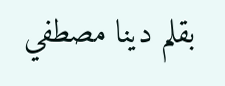بقلم دينا مصطفي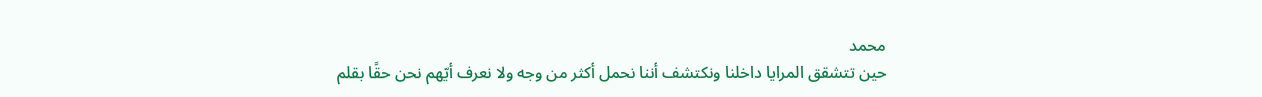محمد
حين تتشقق المرايا داخلنا ونكتشف أننا نحمل أكثر من وجه ولا نعرف أيّهم نحن حقًا بقلم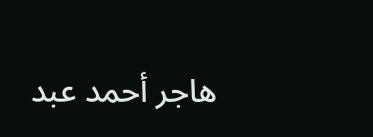هاجر أحمد عبد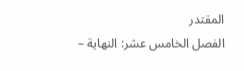المقتدر
الفصل الخامس عشر: النهاية –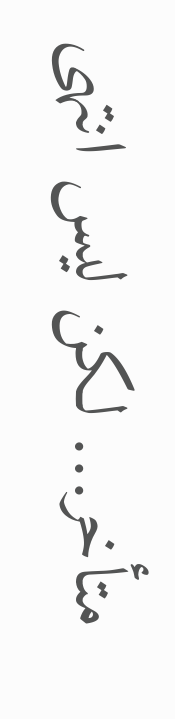متأخر… لكن ليس انتهى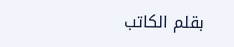بقلم الكاتب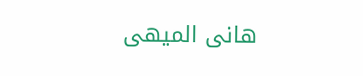هانى الميهى